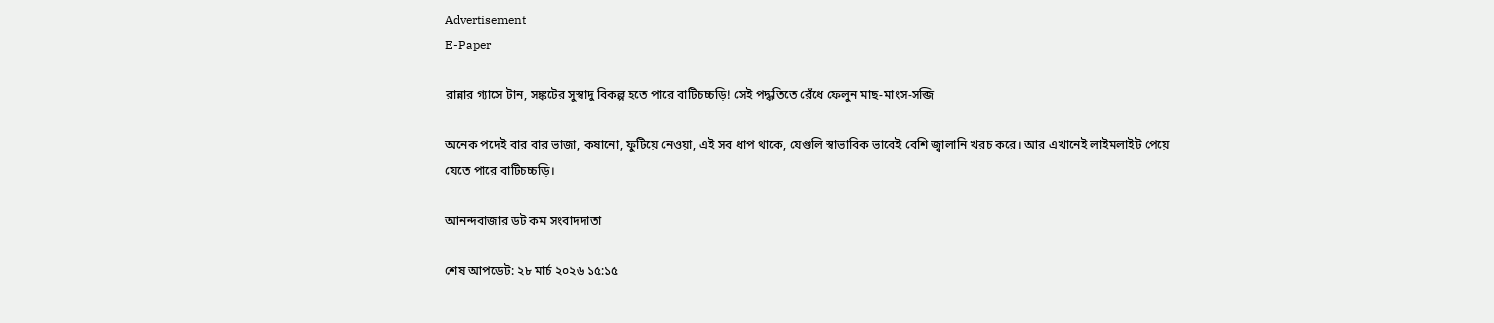Advertisement
E-Paper

রান্নার গ্যাসে টান, সঙ্কটের সুস্বাদু বিকল্প হতে পারে বাটিচচ্চড়ি! সেই পদ্ধতিতে রেঁধে ফেলুন মাছ-মাংস-সব্জি

অনেক পদেই বার বার ভাজা, কষানো, ফুটিয়ে নেওয়া, এই সব ধাপ থাকে, যেগুলি স্বাভাবিক ভাবেই বেশি জ্বালানি খরচ করে। আর এখানেই লাইমলাইট পেয়ে যেতে পারে বাটিচচ্চড়ি।

আনন্দবাজার ডট কম সংবাদদাতা

শেষ আপডেট: ২৮ মার্চ ২০২৬ ১৫:১৫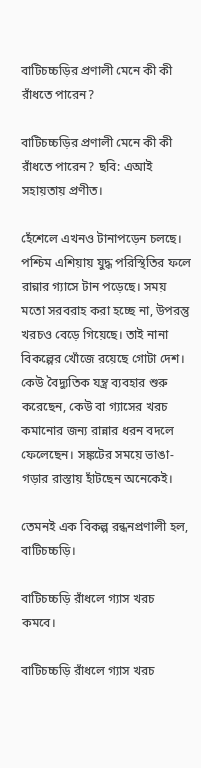বাটিচচ্চড়ির প্রণালী মেনে কী কী রাঁধতে পারেন?

বাটিচচ্চড়ির প্রণালী মেনে কী কী রাঁধতে পারেন? ছবি: এআই সহায়তায় প্রণীত।

হেঁশেলে এখনও টানাপড়েন চলছে। পশ্চিম এশিয়ায় যুদ্ধ পরিস্থিতির ফলে রান্নার গ্যাসে টান পড়েছে। সময় মতো সরবরাহ করা হচ্ছে না, উপরন্তু খরচও বেড়ে গিয়েছে। তাই নানা বিকল্পের খোঁজে রয়েছে গোটা দেশ। কেউ বৈদ্যুতিক যন্ত্র ব্যবহার শুরু করেছেন, কেউ বা গ্যাসের খরচ কমানোর জন্য রান্নার ধরন বদলে ফেলেছেন। সঙ্কটের সময়ে ভাঙা-গড়ার রাস্তায় হাঁটছেন অনেকেই।

তেমনই এক বিকল্প রন্ধনপ্রণালী হল, বাটিচচ্চড়ি।

বাটিচচ্চড়ি রাঁধলে গ্যাস খরচ কমবে।

বাটিচচ্চড়ি রাঁধলে গ্যাস খরচ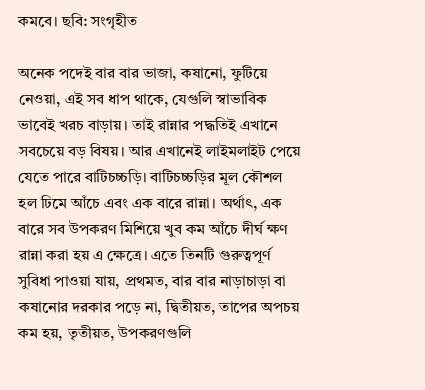কমবে। ছবি: সংগৃহীত

অনেক পদেই বার বার ভাজা, কষানো, ফুটিয়ে নেওয়া, এই সব ধাপ থাকে, যেগুলি স্বাভাবিক ভাবেই খরচ বাড়ায়। তাই রান্নার পদ্ধতিই এখানে সবচেয়ে বড় বিষয়। আর এখানেই লাইমলাইট পেয়ে যেতে পারে বাটিচচ্চড়ি। বাটিচচ্চড়ির মূল কৌশল হল ঢিমে আঁচে এবং এক বারে রান্না। অর্থাৎ, এক বারে সব উপকরণ মিশিয়ে খুব কম আঁচে দীর্ঘ ক্ষণ রান্না করা হয় এ ক্ষেত্রে। এতে তিনটি গুরুত্বপূর্ণ সুবিধা পাওয়া যায়, প্রথমত, বার বার নাড়াচাড়া বা কষানোর দরকার পড়ে না, দ্বিতীয়ত, তাপের অপচয় কম হয়, তৃতীয়ত, উপকরণগুলি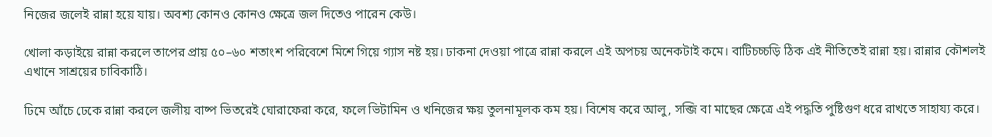নিজের জলেই রান্না হয়ে যায়। অবশ্য কোনও কোনও ক্ষেত্রে জল দিতেও পারেন কেউ।

খোলা কড়াইয়ে রান্না করলে তাপের প্রায় ৫০–৬০ শতাংশ পরিবেশে মিশে গিয়ে গ্যাস নষ্ট হয়। ঢাকনা দেওয়া পাত্রে রান্না করলে এই অপচয় অনেকটাই কমে। বাটিচচ্চড়ি ঠিক এই নীতিতেই রান্না হয়। রান্নার কৌশলই এখানে সাশ্রয়ের চাবিকাঠি।

ঢিমে আঁচে ঢেকে রান্না করলে জলীয় বাষ্প ভিতরেই ঘোরাফেরা করে, ফলে ভিটামিন ও খনিজের ক্ষয় তুলনামূলক কম হয়। বিশেষ করে আলু, সব্জি বা মাছের ক্ষেত্রে এই পদ্ধতি পুষ্টিগুণ ধরে রাখতে সাহায্য করে।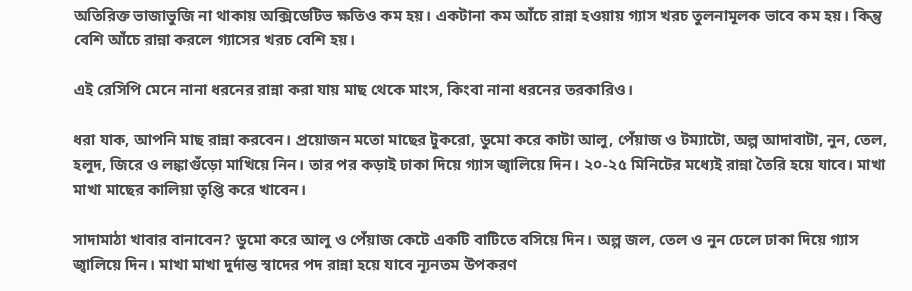অতিরিক্ত ভাজাভুজি না থাকায় অক্সিডেটিভ ক্ষতিও কম হয়। একটানা কম আঁচে রান্না হওয়ায় গ্যাস খরচ তুলনামূলক ভাবে কম হয়। কিন্তু বেশি আঁচে রান্না করলে গ্যাসের খরচ বেশি হয়।

এই রেসিপি মেনে নানা ধরনের রান্না করা যায় মাছ থেকে মাংস, কিংবা নানা ধরনের তরকারিও।

ধরা যাক, আপনি মাছ রান্না করবেন। প্রয়োজন মতো মাছের টুকরো, ডুমো করে কাটা আলু, পেঁয়াজ ও টম্যাটো, অল্প আদাবাটা, নুন, তেল, হলুদ, জিরে ও লঙ্কাগুঁড়ো মাখিয়ে নিন। তার পর কড়াই ঢাকা দিয়ে গ্যাস জ্বালিয়ে দিন। ২০-২৫ মিনিটের মধ্যেই রান্না তৈরি হয়ে যাবে। মাখা মাখা মাছের কালিয়া তৃপ্তি করে খাবেন।

সাদামাঠা খাবার বানাবেন? ডুমো করে আলু ও পেঁয়াজ কেটে একটি বাটিতে বসিয়ে দিন। অল্প জল, তেল ও নুন ঢেলে ঢাকা দিয়ে গ্যাস জ্বালিয়ে দিন। মাখা মাখা দুর্দান্ত স্বাদের পদ রান্না হয়ে যাবে ন্যূনতম উপকরণ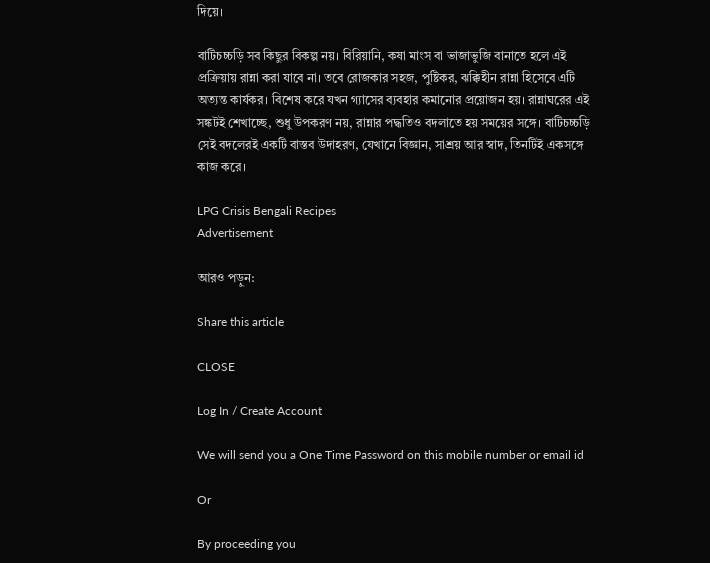দিয়ে।

বাটিচচ্চড়ি সব কিছুর বিকল্প নয়। বিরিয়ানি, কষা মাংস বা ভাজাভুজি বানাতে হলে এই প্রক্রিয়ায় রান্না করা যাবে না। তবে রোজকার সহজ, পুষ্টিকর, ঝক্কিহীন রান্না হিসেবে এটি অত্যন্ত কার্যকর। বিশেষ করে যখন গ্যাসের ব্যবহার কমানোর প্রয়োজন হয়। রান্নাঘরের এই সঙ্কটই শেখাচ্ছে, শুধু উপকরণ নয়, রান্নার পদ্ধতিও বদলাতে হয় সময়ের সঙ্গে। বাটিচচ্চড়ি সেই বদলেরই একটি বাস্তব উদাহরণ, যেখানে বিজ্ঞান, সাশ্রয় আর স্বাদ, তিনটিই একসঙ্গে কাজ করে।

LPG Crisis Bengali Recipes
Advertisement

আরও পড়ুন:

Share this article

CLOSE

Log In / Create Account

We will send you a One Time Password on this mobile number or email id

Or

By proceeding you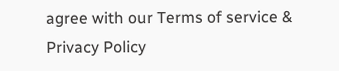agree with our Terms of service & Privacy Policy